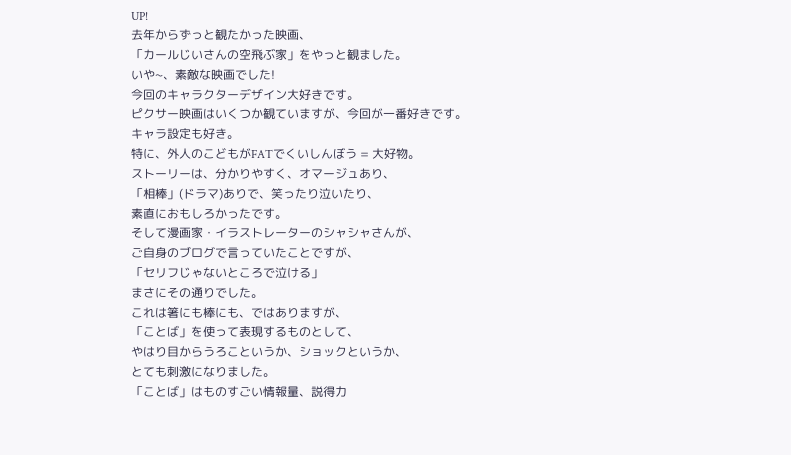UP!
去年からずっと観たかった映画、
「カールじいさんの空飛ぶ家」をやっと観ました。
いや~、素敵な映画でした!
今回のキャラクターデザイン大好きです。
ピクサー映画はいくつか観ていますが、今回が一番好きです。
キャラ設定も好き。
特に、外人のこどもがFATでくいしんぼう = 大好物。
ストーリーは、分かりやすく、オマージュあり、
「相棒」(ドラマ)ありで、笑ったり泣いたり、
素直におもしろかったです。
そして漫画家・イラストレーターのシャシャさんが、
ご自身のブログで言っていたことですが、
「セリフじゃないところで泣ける」
まさにその通りでした。
これは箸にも棒にも、ではありますが、
「ことば」を使って表現するものとして、
やはり目からうろこというか、ショックというか、
とても刺激になりました。
「ことば」はものすごい情報量、説得力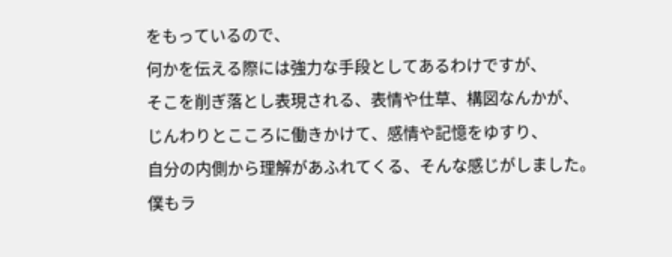をもっているので、
何かを伝える際には強力な手段としてあるわけですが、
そこを削ぎ落とし表現される、表情や仕草、構図なんかが、
じんわりとこころに働きかけて、感情や記憶をゆすり、
自分の内側から理解があふれてくる、そんな感じがしました。
僕もラ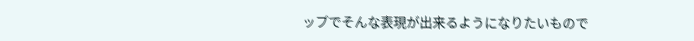ップでそんな表現が出来るようになりたいもので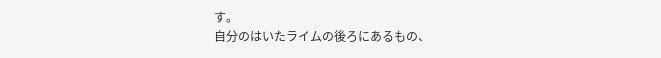す。
自分のはいたライムの後ろにあるもの、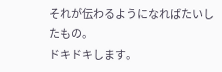それが伝わるようになればたいしたもの。
ドキドキします。